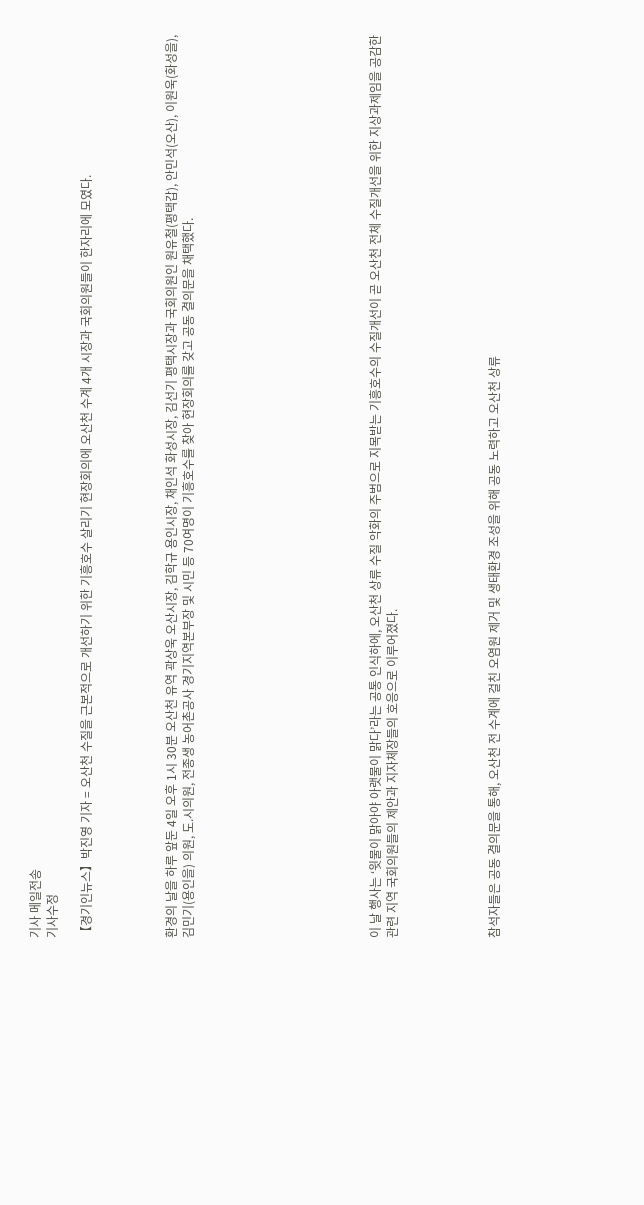기사 메일전송
기사수정

【경기인뉴스】박진영 기자 = 오산천 수질을 근본적으로 개선하기 위한 기흥호수 살리기 현장회의에 오산천 수계 4개 시장과 국회의원들이 한자리에 모였다.




환경의 날을 하루 앞둔 4일 오후 1시 30분 오산천 유역 곽상욱 오산시장, 김학규 용인시장, 채인석 화성시장, 김선기 평택시장과 국회의원인 원유철(평택갑), 안민석(오산), 이원욱(화성을), 김민기(용인을) 의원, 도.시의원, 전종생 농어촌공사 경기지역본부장 및 시민 등 70여명이 기흥호수를 찾아 현장회의를 갖고 공동 결의문을 채택했다.










이 날 행사는 ‘윗물이 맑아야 아랫물이 맑다’라는 공통 인식하에, 오산천 상류 수질 악화의 주범으로 지목받는 기흥호수의 수질개선이 곧 오산천 전체 수질개선을 위한 지상과제임을 공감한 관련 지역 국회의원들의 제안과 지자체장들의 호응으로 이루어졌다.





참석자들은 공동 결의문을 통해, 오산천 전 수계에 걸친 오염원 제거 및 생태환경 조성을 위해 공동 노력하고 오산천 상류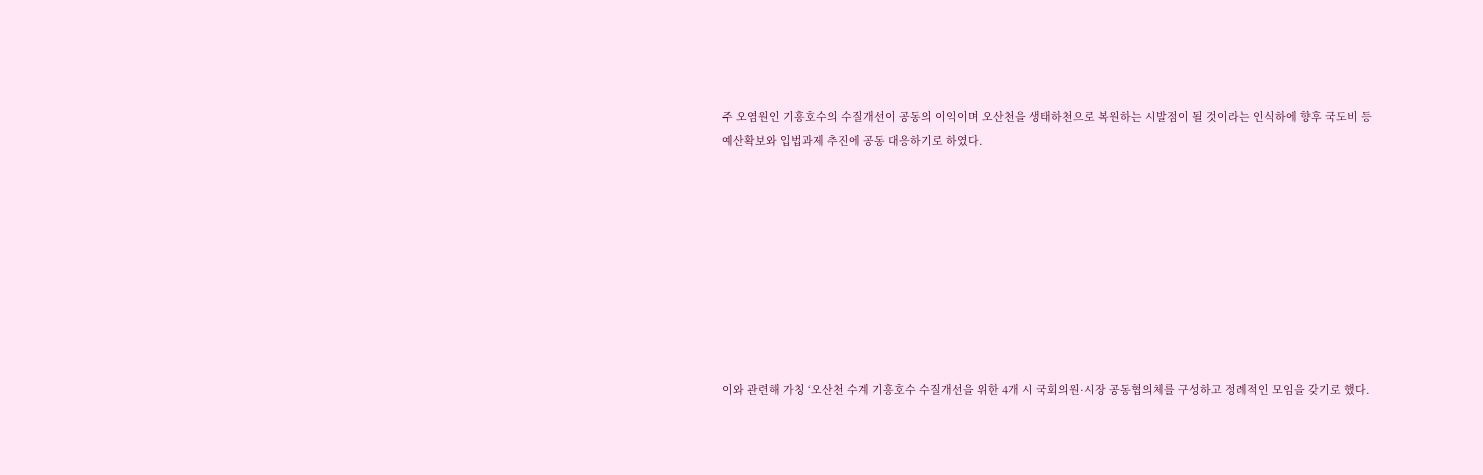주 오염원인 기흥호수의 수질개선이 공동의 이익이며 오산천을 생태하천으로 복원하는 시발점이 될 것이라는 인식하에 향후 국도비 등 예산확보와 입법과제 추진에 공동 대응하기로 하였다.









이와 관련해 가칭 ‘오산천 수계 기흥호수 수질개선을 위한 4개 시 국회의원·시장 공동협의체를 구성하고 정례적인 모임을 갖기로 했다.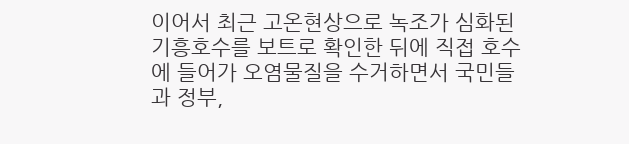이어서 최근 고온현상으로 녹조가 심화된 기흥호수를 보트로 확인한 뒤에 직접 호수에 들어가 오염물질을 수거하면서 국민들과 정부,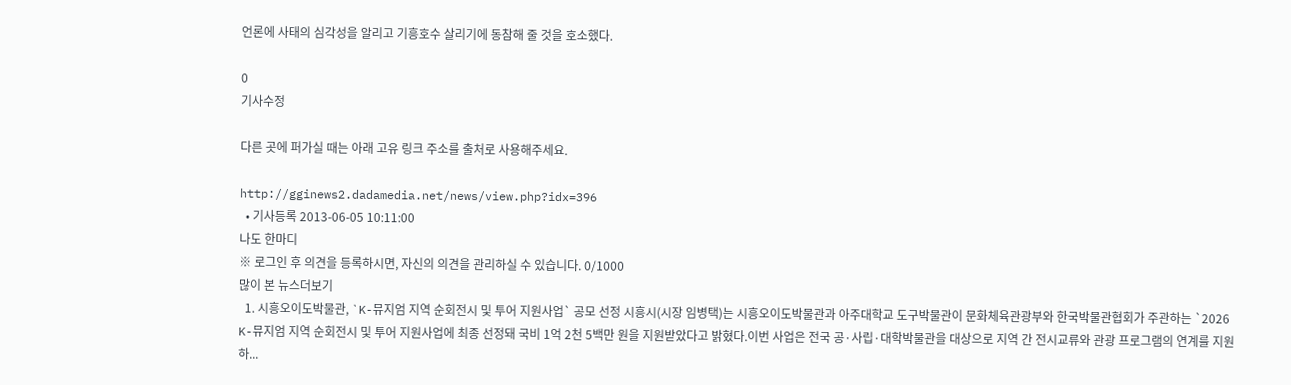언론에 사태의 심각성을 알리고 기흥호수 살리기에 동참해 줄 것을 호소했다.

0
기사수정

다른 곳에 퍼가실 때는 아래 고유 링크 주소를 출처로 사용해주세요.

http://gginews2.dadamedia.net/news/view.php?idx=396
  • 기사등록 2013-06-05 10:11:00
나도 한마디
※ 로그인 후 의견을 등록하시면, 자신의 의견을 관리하실 수 있습니다. 0/1000
많이 본 뉴스더보기
  1. 시흥오이도박물관, `K-뮤지엄 지역 순회전시 및 투어 지원사업` 공모 선정 시흥시(시장 임병택)는 시흥오이도박물관과 아주대학교 도구박물관이 문화체육관광부와 한국박물관협회가 주관하는 `2026 K-뮤지엄 지역 순회전시 및 투어 지원사업에 최종 선정돼 국비 1억 2천 5백만 원을 지원받았다고 밝혔다.이번 사업은 전국 공·사립·대학박물관을 대상으로 지역 간 전시교류와 관광 프로그램의 연계를 지원하...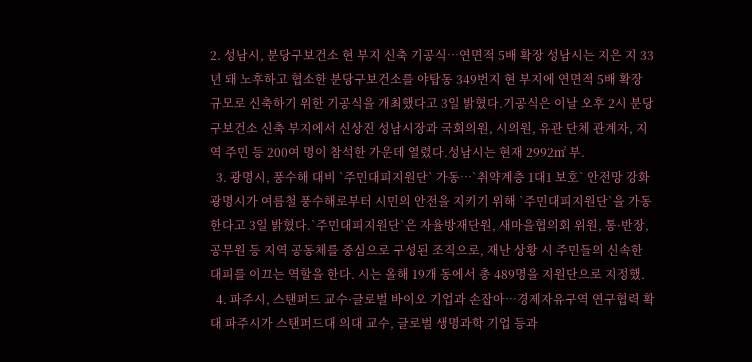2. 성남시, 분당구보건소 현 부지 신축 기공식…연면적 5배 확장 성남시는 지은 지 33년 돼 노후하고 협소한 분당구보건소를 야탑동 349번지 현 부지에 연면적 5배 확장 규모로 신축하기 위한 기공식을 개최했다고 3일 밝혔다.기공식은 이날 오후 2시 분당구보건소 신축 부지에서 신상진 성남시장과 국회의원, 시의원, 유관 단체 관계자, 지역 주민 등 200여 명이 참석한 가운데 열렸다.성남시는 현재 2992㎡ 부.
  3. 광명시, 풍수해 대비 `주민대피지원단` 가동…`취약계층 1대1 보호` 안전망 강화 광명시가 여름철 풍수해로부터 시민의 안전을 지키기 위해 `주민대피지원단`을 가동한다고 3일 밝혔다.`주민대피지원단`은 자율방재단원, 새마을협의회 위원, 통·반장, 공무원 등 지역 공동체를 중심으로 구성된 조직으로, 재난 상황 시 주민들의 신속한 대피를 이끄는 역할을 한다. 시는 올해 19개 동에서 총 489명을 지원단으로 지정했.
  4. 파주시, 스탠퍼드 교수·글로벌 바이오 기업과 손잡아…경제자유구역 연구협력 확대 파주시가 스탠퍼드대 의대 교수, 글로벌 생명과학 기업 등과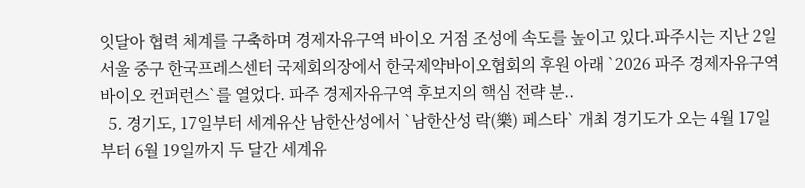잇달아 협력 체계를 구축하며 경제자유구역 바이오 거점 조성에 속도를 높이고 있다.파주시는 지난 2일 서울 중구 한국프레스센터 국제회의장에서 한국제약바이오협회의 후원 아래 `2026 파주 경제자유구역 바이오 컨퍼런스`를 열었다. 파주 경제자유구역 후보지의 핵심 전략 분..
  5. 경기도, 17일부터 세계유산 남한산성에서 `남한산성 락(樂) 페스타` 개최 경기도가 오는 4월 17일부터 6월 19일까지 두 달간 세계유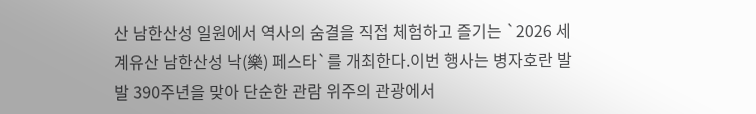산 남한산성 일원에서 역사의 숨결을 직접 체험하고 즐기는 `2026 세계유산 남한산성 낙(樂) 페스타`를 개최한다.이번 행사는 병자호란 발발 390주년을 맞아 단순한 관람 위주의 관광에서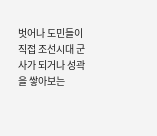벗어나 도민들이 직접 조선시대 군사가 되거나 성곽을 쌓아보는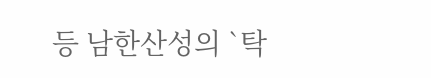등 남한산성의 `탁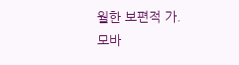월한 보편적 가.
모바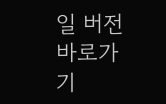일 버전 바로가기